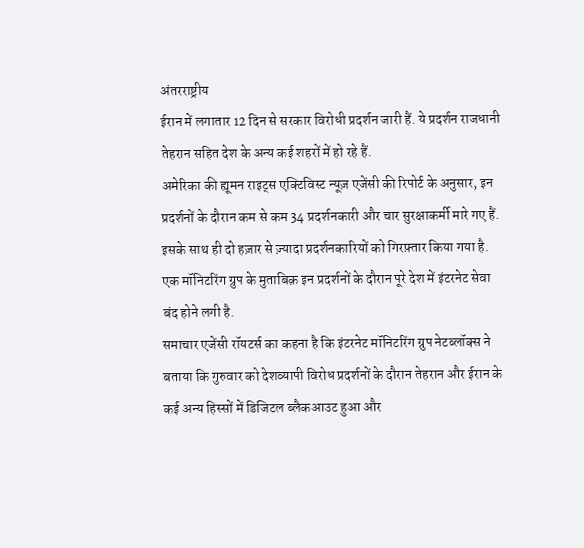अंतरराष्ट्रीय
ईरान में लगातार 12 दिन से सरकार विरोधी प्रदर्शन जारी हैं. ये प्रदर्शन राजधानी तेहरान सहित देश के अन्य कई शहरों में हो रहे हैं.
अमेरिका की ह्यूमन राइट्स एक्टिविस्ट न्यूज़ एजेंसी की रिपोर्ट के अनुसार, इन प्रदर्शनों के दौरान कम से कम 34 प्रदर्शनकारी और चार सुरक्षाकर्मी मारे गए हैं. इसके साथ ही दो हज़ार से ज़्यादा प्रदर्शनकारियों को गिरफ़्तार किया गया है.
एक मॉनिटरिंग ग्रुप के मुताबिक़ इन प्रदर्शनों के दौरान पूरे देश में इंटरनेट सेवा बंद होने लगी है.
समाचार एजेंसी रॉयटर्स का कहना है कि इंटरनेट मॉनिटरिंग ग्रुप नेटब्लॉक्स ने बताया कि गुरुवार को देशव्यापी विरोध प्रदर्शनों के दौरान तेहरान और ईरान के कई अन्य हिस्सों में डिजिटल ब्लैकआउट हुआ और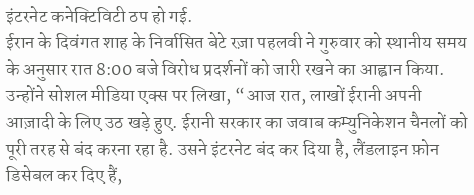इंटरनेट कनेक्टिविटी ठप हो गई.
ईरान के दिवंगत शाह के निर्वासित बेटे रज़ा पहलवी ने गुरुवार को स्थानीय समय के अनुसार रात 8:00 बजे विरोध प्रदर्शनों को जारी रखने का आह्वान किया.
उन्होंने सोशल मीडिया एक्स पर लिखा, “आज रात, लाखों ईरानी अपनी आज़ादी के लिए उठ खड़े हुए. ईरानी सरकार का जवाब कम्युनिकेशन चैनलों को पूरी तरह से बंद करना रहा है. उसने इंटरनेट बंद कर दिया है, लैंडलाइन फ़ोन डिसेबल कर दिए हैं,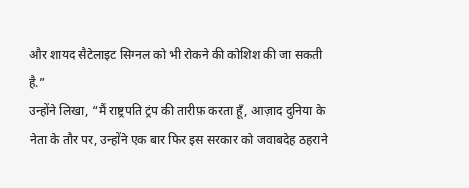और शायद सैटेलाइट सिग्नल को भी रोकने की कोशिश की जा सकती है.”
उन्होंने लिखा, “मैं राष्ट्रपति ट्रंप की तारीफ़ करता हूँ, आज़ाद दुनिया के नेता के तौर पर, उन्होंने एक बार फिर इस सरकार को जवाबदेह ठहराने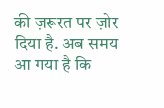की ज़रूरत पर ज़ोर दिया है. अब समय आ गया है कि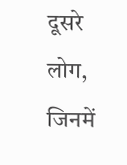दूसरे लोग, जिनमें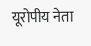यूरोपीय नेता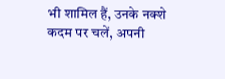भी शामिल हैं, उनके नक्शे कदम पर चलें, अपनी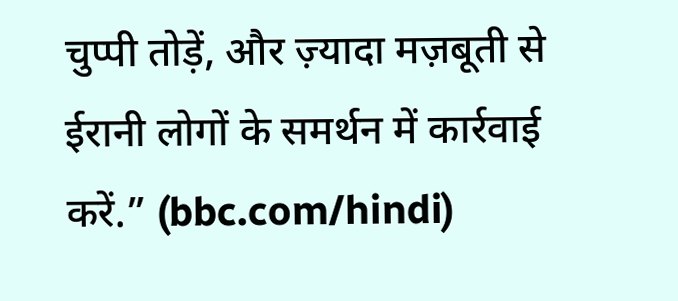चुप्पी तोड़ें, और ज़्यादा मज़बूती से ईरानी लोगों के समर्थन में कार्रवाई करें.” (bbc.com/hindi)